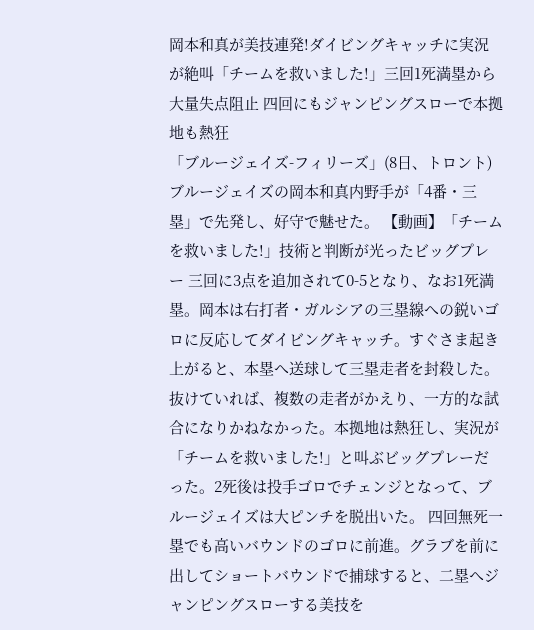岡本和真が美技連発!ダイビングキャッチに実況が絶叫「チームを救いました!」三回1死満塁から大量失点阻止 四回にもジャンピングスローで本拠地も熱狂
「ブルージェイズ-フィリーズ」(8日、トロント) ブルージェイズの岡本和真内野手が「4番・三塁」で先発し、好守で魅せた。 【動画】「チームを救いました!」技術と判断が光ったビッグプレー 三回に3点を追加されて0-5となり、なお1死満塁。岡本は右打者・ガルシアの三塁線への鋭いゴロに反応してダイビングキャッチ。すぐさま起き上がると、本塁へ送球して三塁走者を封殺した。 抜けていれば、複数の走者がかえり、一方的な試合になりかねなかった。本拠地は熱狂し、実況が「チームを救いました!」と叫ぶビッグプレーだった。2死後は投手ゴロでチェンジとなって、ブルージェイズは大ピンチを脱出いた。 四回無死一塁でも高いバウンドのゴロに前進。グラブを前に出してショートバウンドで捕球すると、二塁へジャンピングスローする美技を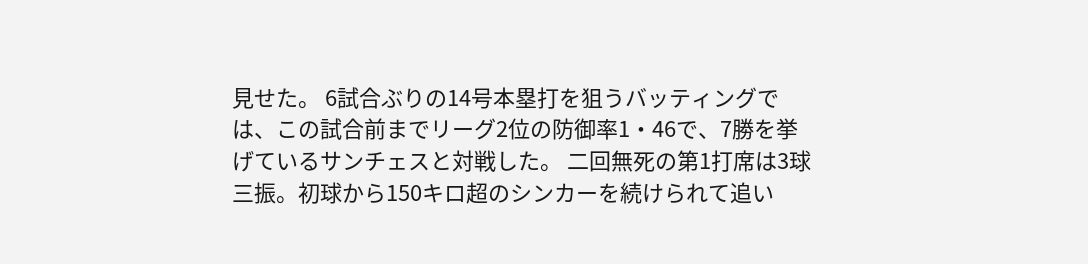見せた。 6試合ぶりの14号本塁打を狙うバッティングでは、この試合前までリーグ2位の防御率1・46で、7勝を挙げているサンチェスと対戦した。 二回無死の第1打席は3球三振。初球から150キロ超のシンカーを続けられて追い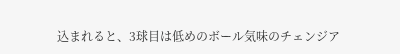込まれると、3球目は低めのボール気味のチェンジア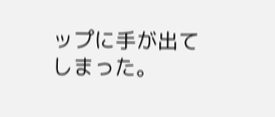ップに手が出てしまった。